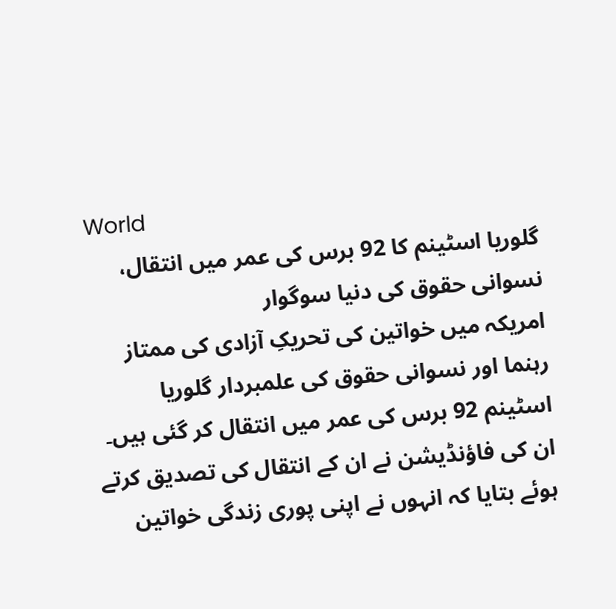World
گلوریا اسٹینم کا 92 برس کی عمر میں انتقال، نسوانی حقوق کی دنیا سوگوار
امریکہ میں خواتین کی تحریکِ آزادی کی ممتاز رہنما اور نسوانی حقوق کی علمبردار گلوریا اسٹینم 92 برس کی عمر میں انتقال کر گئی ہیں۔ ان کی فاؤنڈیشن نے ان کے انتقال کی تصدیق کرتے ہوئے بتایا کہ انہوں نے اپنی پوری زندگی خواتین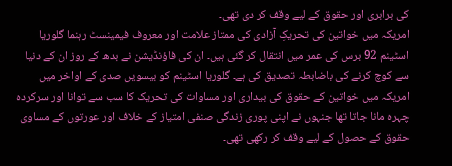کی برابری اور حقوق کے لیے وقف کر دی تھی۔
امریکہ میں خواتین کی تحریکِ آزادی کی ممتاز علامت اور معروف فیمینسٹ رہنما گلوریا اسٹینم 92 برس کی عمر میں انتقال کر گئی ہیں۔ ان کی فاؤنڈیشن نے بدھ کے روز ان کے دنیا سے کوچ کرنے کی باضابطہ تصدیق کی ہے۔ گلوریا اسٹینم کو بیسویں صدی کے اواخر میں امریکہ میں خواتین کے حقوق کی بیداری اور مساوات کی تحریک کا سب سے توانا اور سرکردہ چہرہ مانا جاتا تھا جنہوں نے اپنی پوری زندگی صنفی امتیاز کے خلاف اور عورتوں کے مساوی حقوق کے حصول کے لیے وقف کر رکھی تھی۔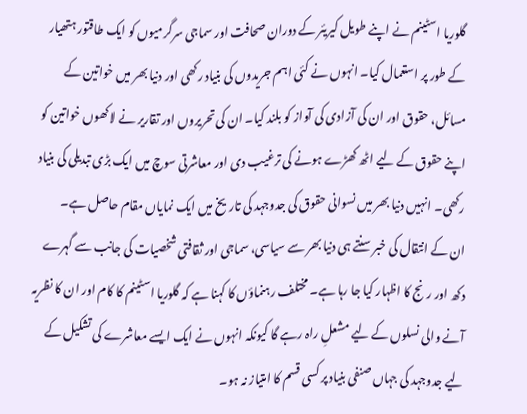گلوریا اسٹینم نے اپنے طویل کیریئر کے دوران صحافت اور سماجی سرگرمیوں کو ایک طاقتور ہتھیار کے طور پر استعمال کیا۔ انہوں نے کئی اہم جریدوں کی بنیاد رکھی اور دنیا بھر میں خواتین کے مسائل، حقوق اور ان کی آزادی کی آواز کو بلند کیا۔ ان کی تحریروں اور تقاریر نے لاکھوں خواتین کو اپنے حقوق کے لیے اٹھ کھڑے ہونے کی ترغیب دی اور معاشرتی سوچ میں ایک بڑی تبدیلی کی بنیاد رکھی۔ انہیں دنیا بھر میں نسوانی حقوق کی جدوجہد کی تاریخ میں ایک نمایاں مقام حاصل ہے۔
ان کے انتقال کی خبر سنتے ہی دنیا بھر سے سیاسی، سماجی اور ثقافتی شخصیات کی جانب سے گہرے دکھ اور رنج کا اظہار کیا جا رہا ہے۔ مختلف رہنماؤں کا کہنا ہے کہ گلوریا اسٹینم کا کام اور ان کا نظریہ آنے والی نسلوں کے لیے مشعلِ راہ رہے گا کیونکہ انہوں نے ایک ایسے معاشرے کی تشکیل کے لیے جدوجہد کی جہاں صنفی بنیاد پر کسی قسم کا امتیاز نہ ہو۔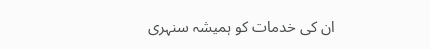ان کی خدمات کو ہمیشہ سنہری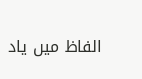الفاظ میں یاد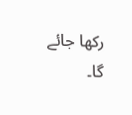رکھا جائے گا۔